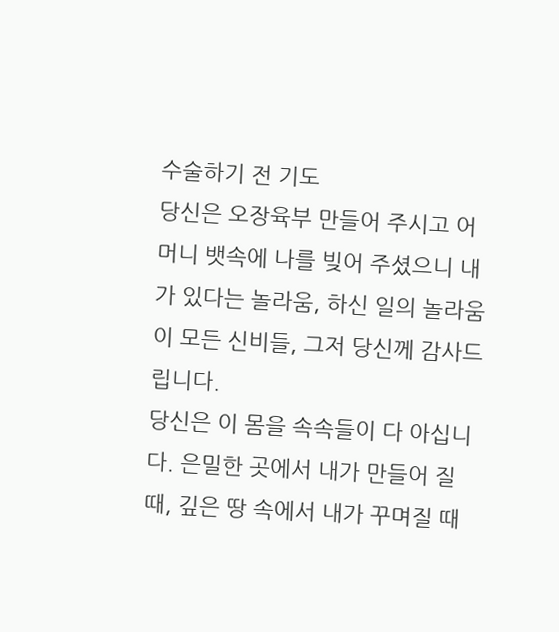수술하기 전 기도
당신은 오장육부 만들어 주시고 어머니 뱃속에 나를 빚어 주셨으니 내가 있다는 놀라움, 하신 일의 놀라움 이 모든 신비들, 그저 당신께 감사드립니다.
당신은 이 몸을 속속들이 다 아십니다. 은밀한 곳에서 내가 만들어 질 때, 깊은 땅 속에서 내가 꾸며질 때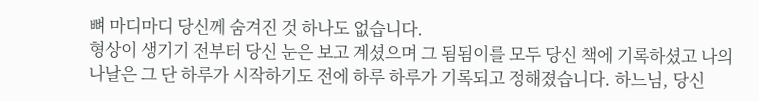뼈 마디마디 당신께 숨겨진 것 하나도 없습니다.
형상이 생기기 전부터 당신 눈은 보고 계셨으며 그 됨됨이를 모두 당신 책에 기록하셨고 나의 나날은 그 단 하루가 시작하기도 전에 하루 하루가 기록되고 정해졌습니다. 하느님, 당신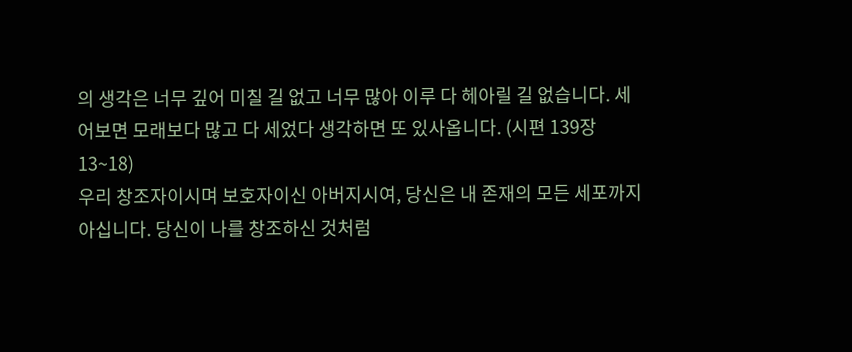의 생각은 너무 깊어 미칠 길 없고 너무 많아 이루 다 헤아릴 길 없습니다. 세어보면 모래보다 많고 다 세었다 생각하면 또 있사옵니다. (시편 139장 13~18)
우리 창조자이시며 보호자이신 아버지시여, 당신은 내 존재의 모든 세포까지 아십니다. 당신이 나를 창조하신 것처럼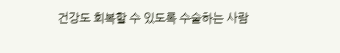건강도 회복할 수 있도록 수술하는 사람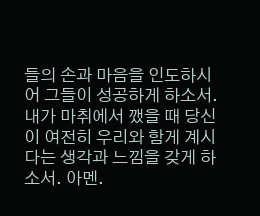들의 손과 마음을 인도하시어 그들이 성공하게 하소서. 내가 마취에서 깼을 때 당신이 여전히 우리와 함게 계시다는 생각과 느낌을 갖게 하소서. 아멘.